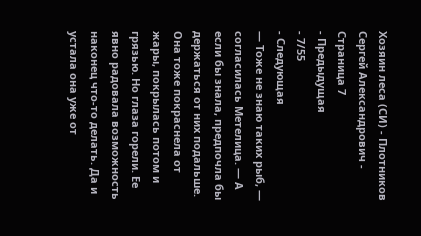Хозяин леса (СИ) - Плотников Сергей Александрович - Страница 7
- Предыдущая
- 7/55
- Следующая
— Тоже не знаю таких рыб, — согласилась Метелица. — А если бы знала, предпочла бы держаться от них подальше.
Она тоже покраснела от жары, покрылась потом и грязью. Но глаза горели. Ее явно радовала возможность наконец что-то делать. Да и устала она уже от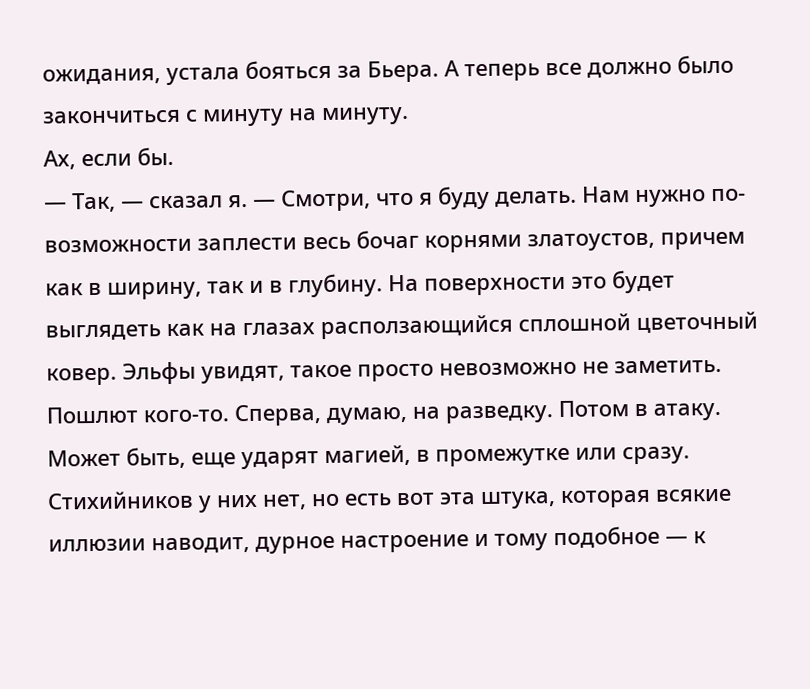ожидания, устала бояться за Бьера. А теперь все должно было закончиться с минуту на минуту.
Ах, если бы.
— Так, — сказал я. — Смотри, что я буду делать. Нам нужно по-возможности заплести весь бочаг корнями златоустов, причем как в ширину, так и в глубину. На поверхности это будет выглядеть как на глазах расползающийся сплошной цветочный ковер. Эльфы увидят, такое просто невозможно не заметить. Пошлют кого-то. Сперва, думаю, на разведку. Потом в атаку. Может быть, еще ударят магией, в промежутке или сразу. Стихийников у них нет, но есть вот эта штука, которая всякие иллюзии наводит, дурное настроение и тому подобное — к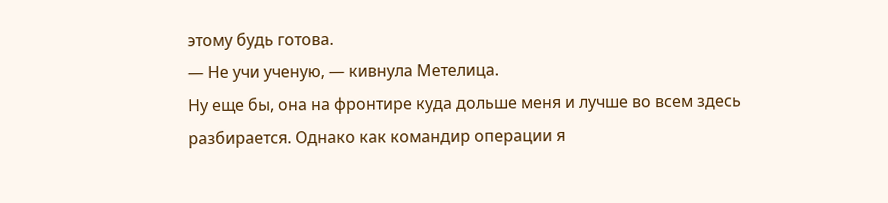этому будь готова.
— Не учи ученую, — кивнула Метелица.
Ну еще бы, она на фронтире куда дольше меня и лучше во всем здесь разбирается. Однако как командир операции я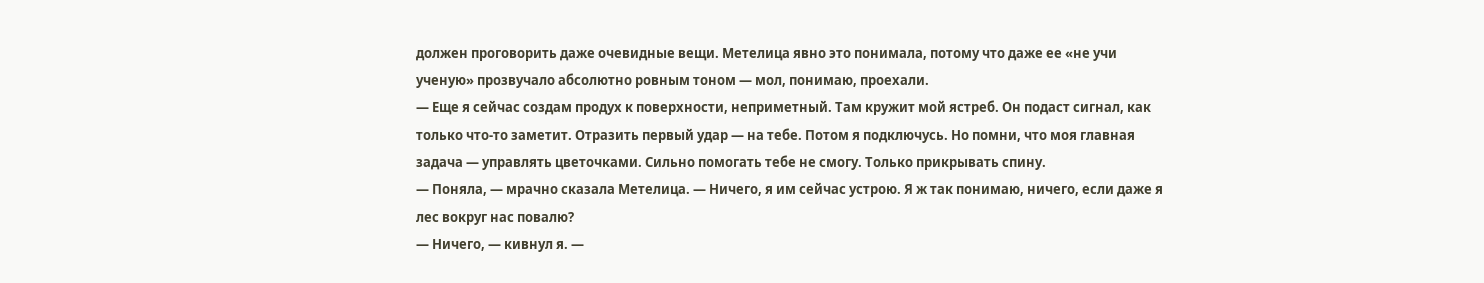должен проговорить даже очевидные вещи. Метелица явно это понимала, потому что даже ее «не учи ученую» прозвучало абсолютно ровным тоном — мол, понимаю, проехали.
— Еще я сейчас создам продух к поверхности, неприметный. Там кружит мой ястреб. Он подаст сигнал, как только что-то заметит. Отразить первый удар — на тебе. Потом я подключусь. Но помни, что моя главная задача — управлять цветочками. Сильно помогать тебе не смогу. Только прикрывать спину.
— Поняла, — мрачно сказала Метелица. — Ничего, я им сейчас устрою. Я ж так понимаю, ничего, если даже я лес вокруг нас повалю?
— Ничего, — кивнул я. —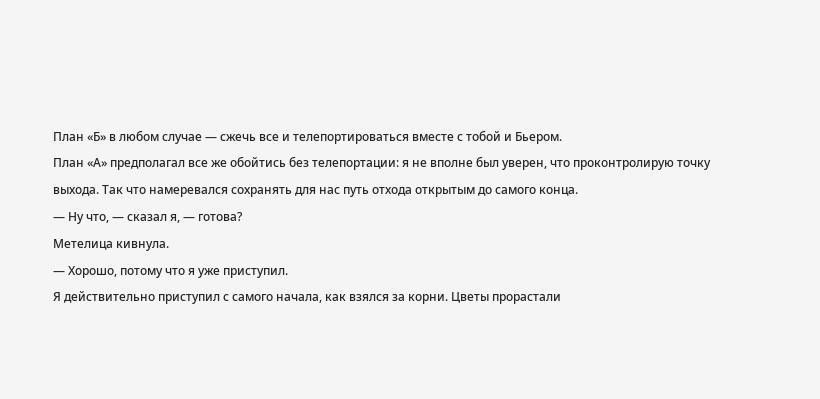План «Б» в любом случае — сжечь все и телепортироваться вместе с тобой и Бьером.
План «А» предполагал все же обойтись без телепортации: я не вполне был уверен, что проконтролирую точку выхода. Так что намеревался сохранять для нас путь отхода открытым до самого конца.
— Ну что, — сказал я, — готова?
Метелица кивнула.
— Хорошо, потому что я уже приступил.
Я действительно приступил с самого начала, как взялся за корни. Цветы прорастали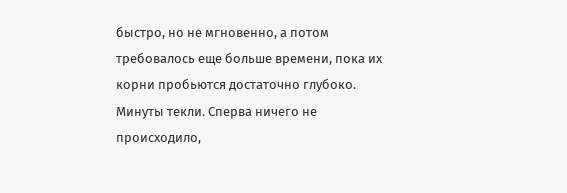быстро, но не мгновенно, а потом требовалось еще больше времени, пока их корни пробьются достаточно глубоко.
Минуты текли. Сперва ничего не происходило,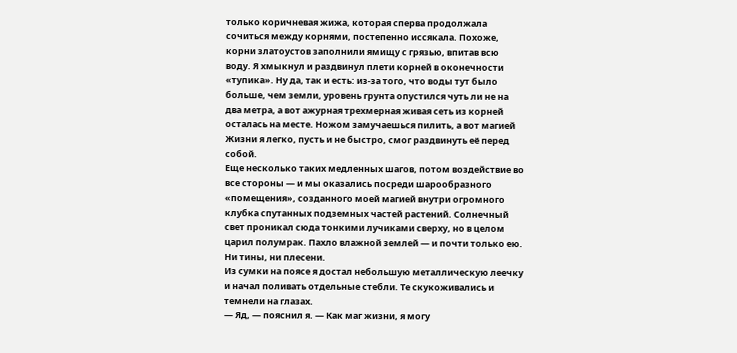только коричневая жижа, которая сперва продолжала сочиться между корнями, постепенно иссякала. Похоже, корни златоустов заполнили ямищу с грязью, впитав всю воду. Я хмыкнул и раздвинул плети корней в оконечности «тупика». Ну да, так и есть: из-за того, что воды тут было больше, чем земли, уровень грунта опустился чуть ли не на два метра, а вот ажурная трехмерная живая сеть из корней осталась на месте. Ножом замучаешься пилить, а вот магией Жизни я легко, пусть и не быстро, смог раздвинуть её перед собой.
Еще несколько таких медленных шагов, потом воздействие во все стороны — и мы оказались посреди шарообразного «помещения», созданного моей магией внутри огромного клубка спутанных подземных частей растений. Солнечный свет проникал сюда тонкими лучиками сверху, но в целом царил полумрак. Пахло влажной землей — и почти только ею. Ни тины, ни плесени.
Из сумки на поясе я достал небольшую металлическую леечку и начал поливать отдельные стебли. Те скукоживались и темнели на глазах.
— Яд, — пояснил я. — Как маг жизни, я могу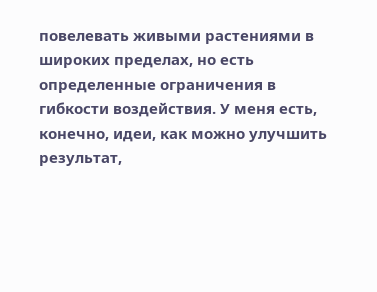повелевать живыми растениями в широких пределах, но есть определенные ограничения в гибкости воздействия. У меня есть, конечно, идеи, как можно улучшить результат,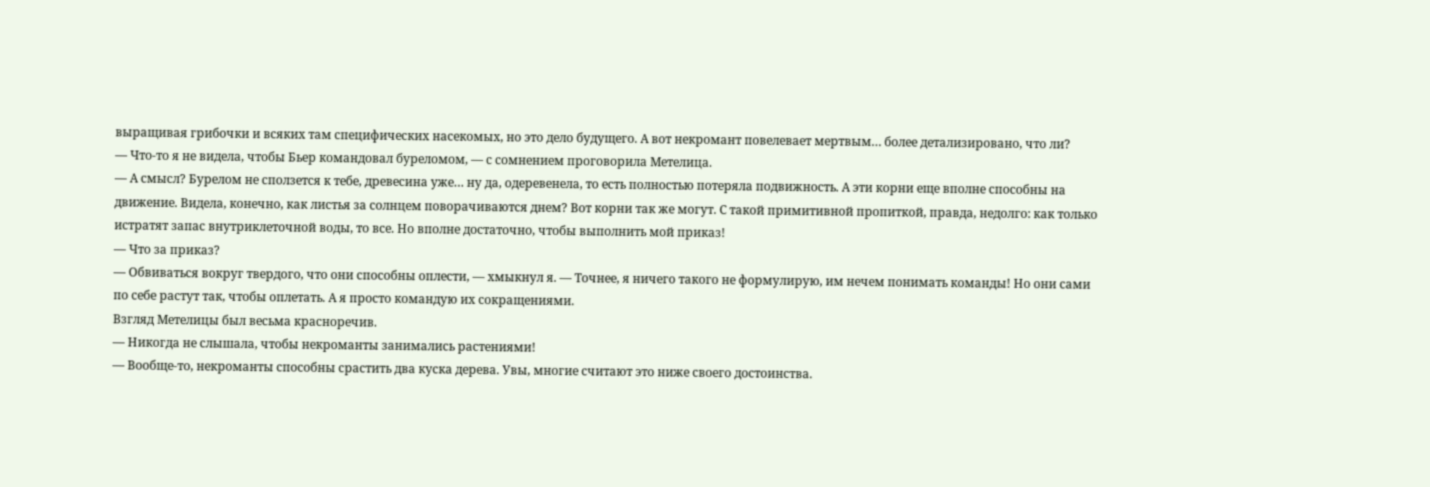выращивая грибочки и всяких там специфических насекомых, но это дело будущего. А вот некромант повелевает мертвым… более детализировано, что ли?
— Что-то я не видела, чтобы Бьер командовал буреломом, — с сомнением проговорила Метелица.
— А смысл? Бурелом не сползется к тебе, древесина уже… ну да, одеревенела, то есть полностью потеряла подвижность. А эти корни еще вполне способны на движение. Видела, конечно, как листья за солнцем поворачиваются днем? Вот корни так же могут. С такой примитивной пропиткой, правда, недолго: как только истратят запас внутриклеточной воды, то все. Но вполне достаточно, чтобы выполнить мой приказ!
— Что за приказ?
— Обвиваться вокруг твердого, что они способны оплести, — хмыкнул я. — Точнее, я ничего такого не формулирую, им нечем понимать команды! Но они сами по себе растут так, чтобы оплетать. А я просто командую их сокращениями.
Взгляд Метелицы был весьма красноречив.
— Никогда не слышала, чтобы некроманты занимались растениями!
— Вообще-то, некроманты способны срастить два куска дерева. Увы, многие считают это ниже своего достоинства.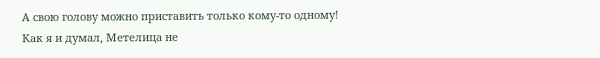А свою голову можно приставить только кому-то одному!
Как я и думал, Метелица не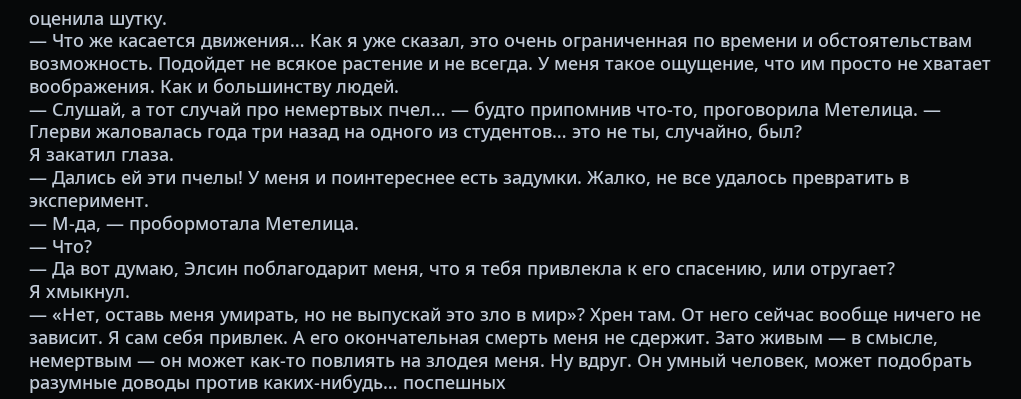оценила шутку.
— Что же касается движения… Как я уже сказал, это очень ограниченная по времени и обстоятельствам возможность. Подойдет не всякое растение и не всегда. У меня такое ощущение, что им просто не хватает воображения. Как и большинству людей.
— Слушай, а тот случай про немертвых пчел… — будто припомнив что-то, проговорила Метелица. — Глерви жаловалась года три назад на одного из студентов… это не ты, случайно, был?
Я закатил глаза.
— Дались ей эти пчелы! У меня и поинтереснее есть задумки. Жалко, не все удалось превратить в эксперимент.
— М-да, — пробормотала Метелица.
— Что?
— Да вот думаю, Элсин поблагодарит меня, что я тебя привлекла к его спасению, или отругает?
Я хмыкнул.
— «Нет, оставь меня умирать, но не выпускай это зло в мир»? Хрен там. От него сейчас вообще ничего не зависит. Я сам себя привлек. А его окончательная смерть меня не сдержит. Зато живым — в смысле, немертвым — он может как-то повлиять на злодея меня. Ну вдруг. Он умный человек, может подобрать разумные доводы против каких-нибудь… поспешных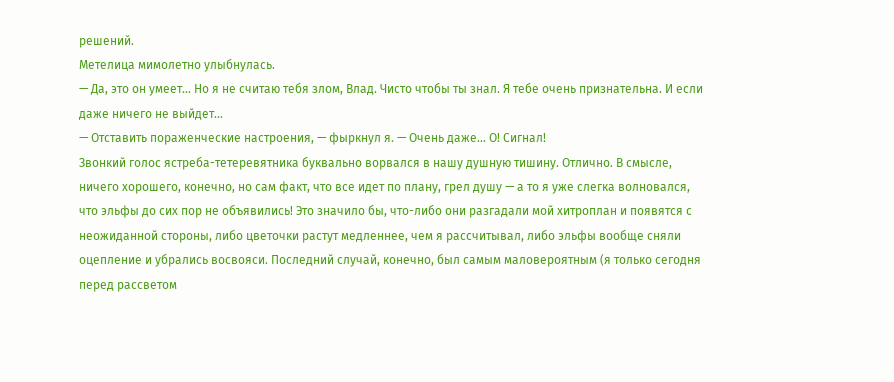решений.
Метелица мимолетно улыбнулась.
— Да, это он умеет… Но я не считаю тебя злом, Влад. Чисто чтобы ты знал. Я тебе очень признательна. И если даже ничего не выйдет…
— Отставить пораженческие настроения, — фыркнул я. — Очень даже… О! Сигнал!
Звонкий голос ястреба-тетеревятника буквально ворвался в нашу душную тишину. Отлично. В смысле, ничего хорошего, конечно, но сам факт, что все идет по плану, грел душу — а то я уже слегка волновался, что эльфы до сих пор не объявились! Это значило бы, что-либо они разгадали мой хитроплан и появятся с неожиданной стороны, либо цветочки растут медленнее, чем я рассчитывал, либо эльфы вообще сняли оцепление и убрались восвояси. Последний случай, конечно, был самым маловероятным (я только сегодня перед рассветом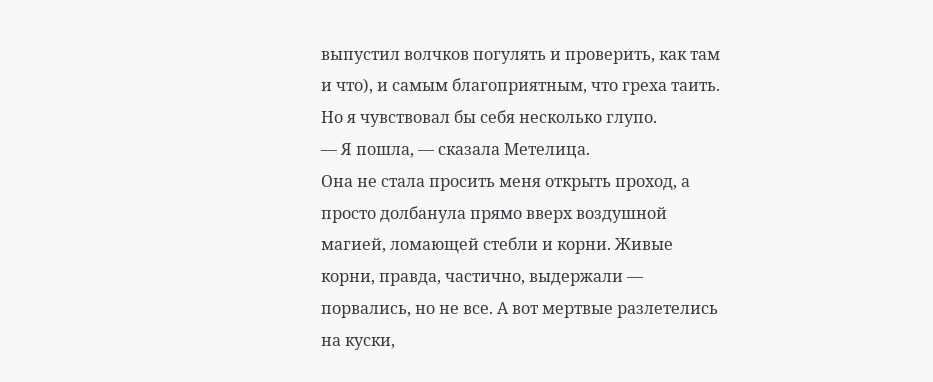выпустил волчков погулять и проверить, как там и что), и самым благоприятным, что греха таить. Но я чувствовал бы себя несколько глупо.
— Я пошла, — сказала Метелица.
Она не стала просить меня открыть проход, а просто долбанула прямо вверх воздушной магией, ломающей стебли и корни. Живые корни, правда, частично, выдержали — порвались, но не все. А вот мертвые разлетелись на куски,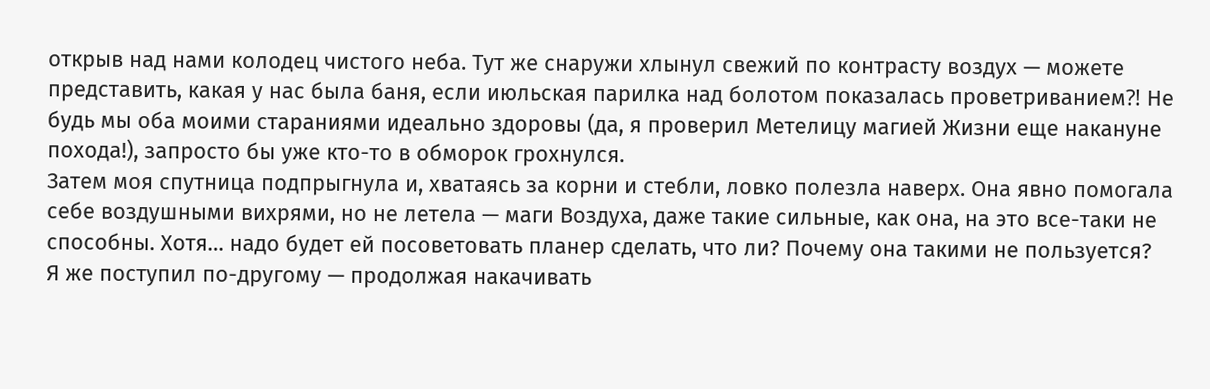открыв над нами колодец чистого неба. Тут же снаружи хлынул свежий по контрасту воздух — можете представить, какая у нас была баня, если июльская парилка над болотом показалась проветриванием⁈ Не будь мы оба моими стараниями идеально здоровы (да, я проверил Метелицу магией Жизни еще накануне похода!), запросто бы уже кто-то в обморок грохнулся.
Затем моя спутница подпрыгнула и, хватаясь за корни и стебли, ловко полезла наверх. Она явно помогала себе воздушными вихрями, но не летела — маги Воздуха, даже такие сильные, как она, на это все-таки не способны. Хотя… надо будет ей посоветовать планер сделать, что ли? Почему она такими не пользуется?
Я же поступил по-другому — продолжая накачивать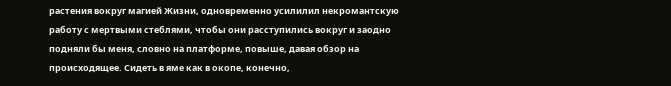растения вокруг магией Жизни, одновременно усилилил некромантскую работу с мертвыми стеблями, чтобы они расступились вокруг и заодно подняли бы меня, словно на платформе, повыше, давая обзор на происходящее. Сидеть в яме как в окопе, конечно,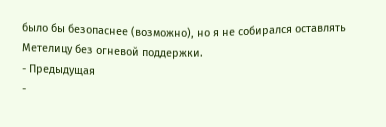было бы безопаснее (возможно), но я не собирался оставлять Метелицу без огневой поддержки.
- Предыдущая
-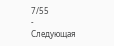7/55
- Следующая